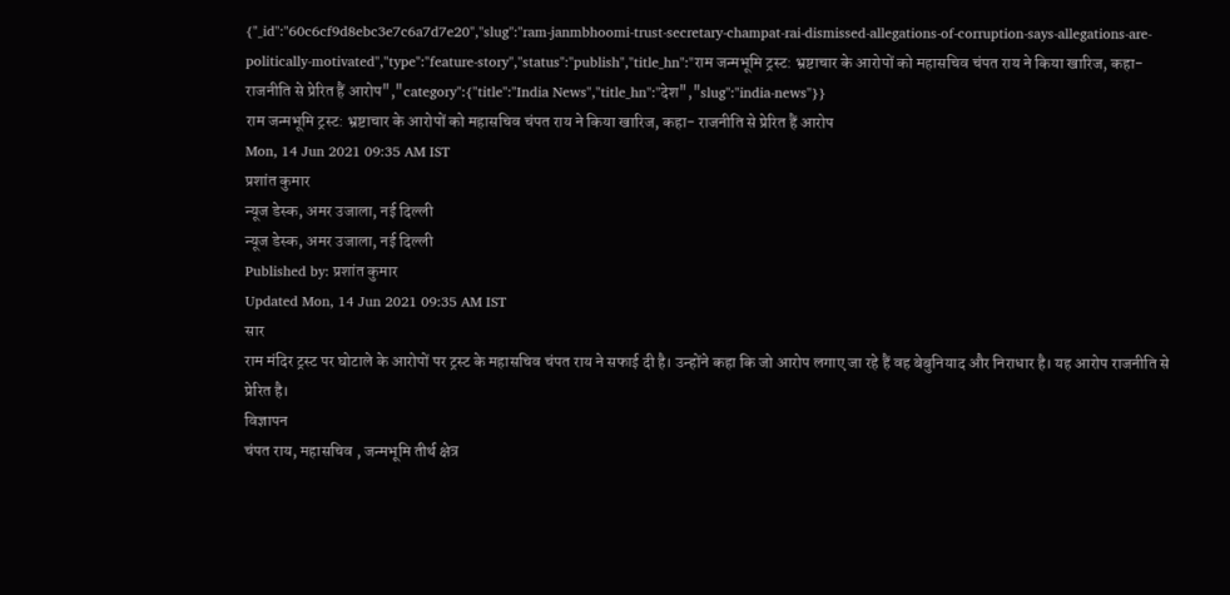{"_id":"60c6cf9d8ebc3e7c6a7d7e20","slug":"ram-janmbhoomi-trust-secretary-champat-rai-dismissed-allegations-of-corruption-says-allegations-are-politically-motivated","type":"feature-story","status":"publish","title_hn":"राम जन्मभूमि ट्रस्ट: भ्रष्टाचार के आरोपों को महासचिव चंपत राय ने किया खारिज, कहा- राजनीति से प्रेरित हैं आरोप","category":{"title":"India News","title_hn":"देश","slug":"india-news"}}
राम जन्मभूमि ट्रस्ट: भ्रष्टाचार के आरोपों को महासचिव चंपत राय ने किया खारिज, कहा- राजनीति से प्रेरित हैं आरोप
Mon, 14 Jun 2021 09:35 AM IST
प्रशांत कुमार
न्यूज डेस्क, अमर उजाला, नई दिल्ली
न्यूज डेस्क, अमर उजाला, नई दिल्ली
Published by: प्रशांत कुमार
Updated Mon, 14 Jun 2021 09:35 AM IST
सार
राम मंदिर ट्रस्ट पर घोटाले के आरोपों पर ट्रस्ट के महासचिव चंपत राय ने सफाई दी है। उन्होंने कहा कि जो आरोप लगाए जा रहे हैं वह बेबुनियाद और निराधार है। यह आरोप राजनीति से प्रेरित है।
विज्ञापन
चंपत राय, महासचिव , जन्मभूमि तीर्थ क्षेत्र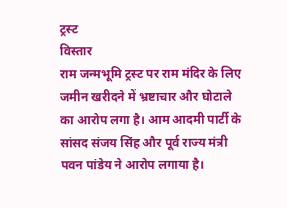ट्रस्ट
विस्तार
राम जन्मभूमि ट्रस्ट पर राम मंदिर के लिए जमीन खरीदने में भ्रष्टाचार और घोटाले का आरोप लगा है। आम आदमी पार्टी के सांसद संजय सिंह और पूर्व राज्य मंत्री पवन पांडेय ने आरोप लगाया है।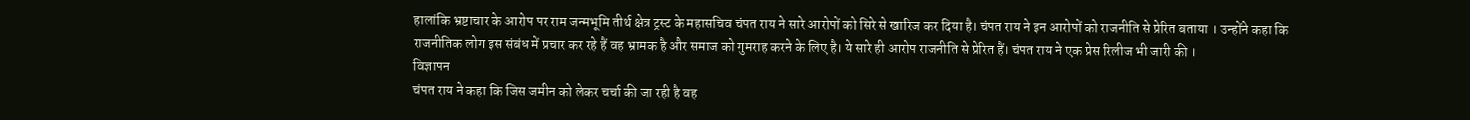हालांकि भ्रष्टाचार के आरोप पर राम जन्मभूमि तीर्थ क्षेत्र ट्रस्ट के महासचिव चंपत राय ने सारे आरोपों को सिरे से खारिज कर दिया है। चंपत राय ने इन आरोपों को राजनीति से प्रेरित बताया । उन्होंने कहा कि राजनीतिक लोग इस संबंध में प्रचार कर रहे हैं वह भ्रामक है और समाज को गुमराह करने के लिए है। ये सारे ही आरोप राजनीति से प्रेरित हैं। चंपत राय ने एक प्रेस रिलीज भी जारी की ।
विज्ञापन
चंपत राय ने कहा कि जिस जमीन को लेकर चर्चा की जा रही है वह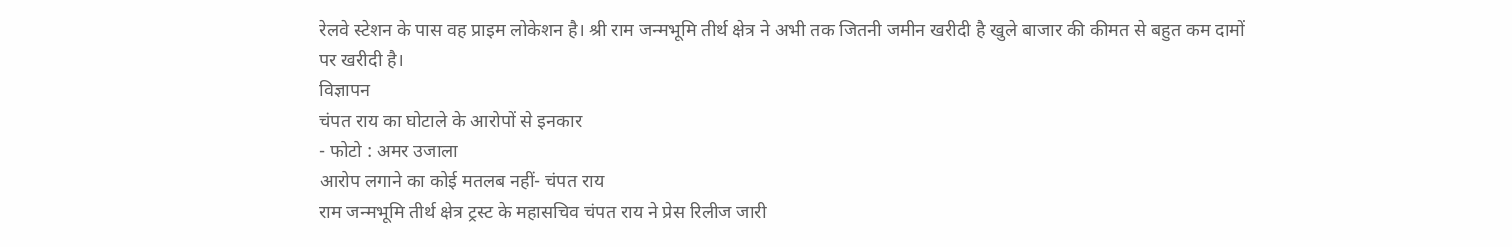रेलवे स्टेशन के पास वह प्राइम लोकेशन है। श्री राम जन्मभूमि तीर्थ क्षेत्र ने अभी तक जितनी जमीन खरीदी है खुले बाजार की कीमत से बहुत कम दामों पर खरीदी है।
विज्ञापन
चंपत राय का घोटाले के आरोपों से इनकार
- फोटो : अमर उजाला
आरोप लगाने का कोई मतलब नहीं- चंपत राय
राम जन्मभूमि तीर्थ क्षेत्र ट्रस्ट के महासचिव चंपत राय ने प्रेस रिलीज जारी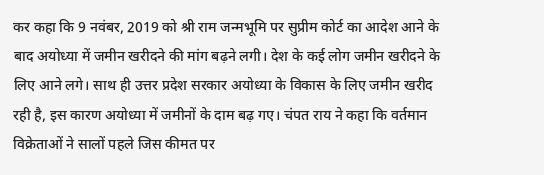कर कहा कि 9 नवंबर, 2019 को श्री राम जन्मभूमि पर सुप्रीम कोर्ट का आदेश आने के बाद अयोध्या में जमीन खरीदने की मांग बढ़ने लगी। देश के कई लोग जमीन खरीदने के लिए आने लगे। साथ ही उत्तर प्रदेश सरकार अयोध्या के विकास के लिए जमीन खरीद रही है, इस कारण अयोध्या में जमीनों के दाम बढ़ गए। चंपत राय ने कहा कि वर्तमान विक्रेताओं ने सालों पहले जिस कीमत पर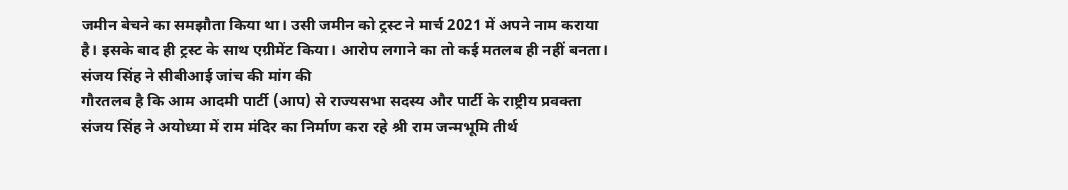जमीन बेचने का समझौता किया था। उसी जमीन को ट्रस्ट ने मार्च 2021 में अपने नाम कराया है। इसके बाद ही ट्रस्ट के साथ एग्रीमेंट किया। आरोप लगाने का तो कई मतलब ही नहीं बनता।
संजय सिंह ने सीबीआई जांच की मांग की
गौरतलब है कि आम आदमी पार्टी (आप) से राज्यसभा सदस्य और पार्टी के राष्ट्रीय प्रवक्ता संजय सिंह ने अयोध्या में राम मंदिर का निर्माण करा रहे श्री राम जन्मभूमि तीर्थ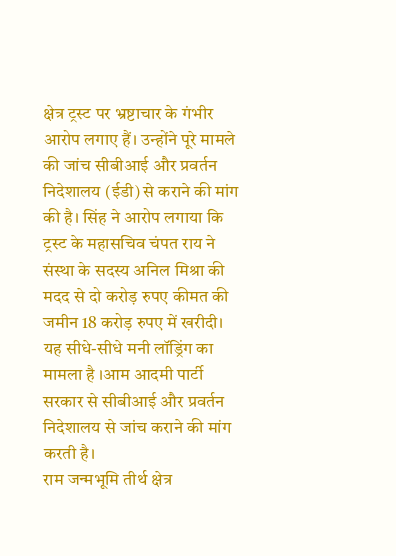क्षेत्र ट्रस्ट पर भ्रष्टाचार के गंभीर आरोप लगाए हैं। उन्होंने पूरे मामले की जांच सीबीआई और प्रवर्तन निदेशालय (ईडी) से कराने की मांग की है। सिंह ने आरोप लगाया कि ट्रस्ट के महासचिव चंपत राय ने संस्था के सदस्य अनिल मिश्रा की मदद से दो करोड़ रुपए कीमत की जमीन 18 करोड़ रुपए में खरीदी। यह सीधे-सीधे मनी लॉड्रिंग का मामला है ।आम आदमी पार्टी सरकार से सीबीआई और प्रवर्तन निदेशालय से जांच कराने की मांग करती है।
राम जन्मभूमि तीर्थ क्षेत्र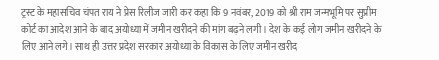ट्रस्ट के महासचिव चंपत राय ने प्रेस रिलीज जारी कर कहा कि 9 नवंबर, 2019 को श्री राम जन्मभूमि पर सुप्रीम कोर्ट का आदेश आने के बाद अयोध्या में जमीन खरीदने की मांग बढ़ने लगी। देश के कई लोग जमीन खरीदने के लिए आने लगे। साथ ही उत्तर प्रदेश सरकार अयोध्या के विकास के लिए जमीन खरीद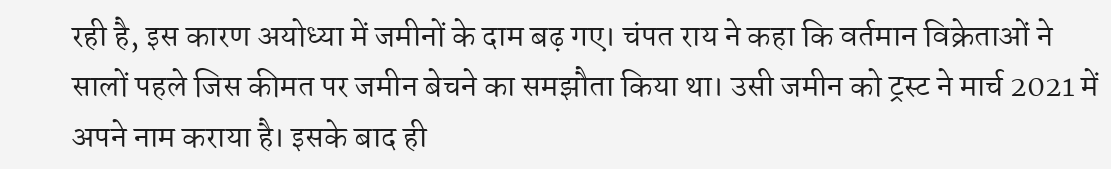रही है, इस कारण अयोध्या में जमीनों के दाम बढ़ गए। चंपत राय ने कहा कि वर्तमान विक्रेताओं ने सालों पहले जिस कीमत पर जमीन बेचने का समझौता किया था। उसी जमीन को ट्रस्ट ने मार्च 2021 में अपने नाम कराया है। इसके बाद ही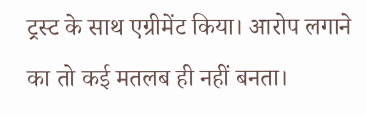ट्रस्ट के साथ एग्रीमेंट किया। आरोप लगाने का तो कई मतलब ही नहीं बनता।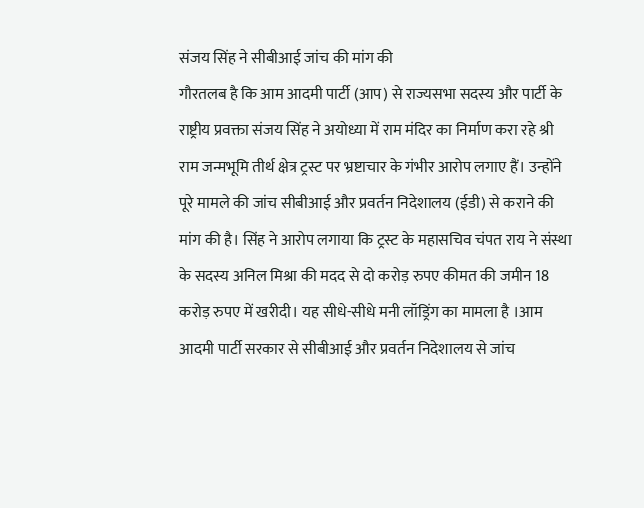संजय सिंह ने सीबीआई जांच की मांग की
गौरतलब है कि आम आदमी पार्टी (आप) से राज्यसभा सदस्य और पार्टी के राष्ट्रीय प्रवक्ता संजय सिंह ने अयोध्या में राम मंदिर का निर्माण करा रहे श्री राम जन्मभूमि तीर्थ क्षेत्र ट्रस्ट पर भ्रष्टाचार के गंभीर आरोप लगाए हैं। उन्होंने पूरे मामले की जांच सीबीआई और प्रवर्तन निदेशालय (ईडी) से कराने की मांग की है। सिंह ने आरोप लगाया कि ट्रस्ट के महासचिव चंपत राय ने संस्था के सदस्य अनिल मिश्रा की मदद से दो करोड़ रुपए कीमत की जमीन 18 करोड़ रुपए में खरीदी। यह सीधे-सीधे मनी लॉड्रिंग का मामला है ।आम आदमी पार्टी सरकार से सीबीआई और प्रवर्तन निदेशालय से जांच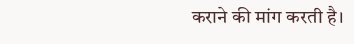कराने की मांग करती है।